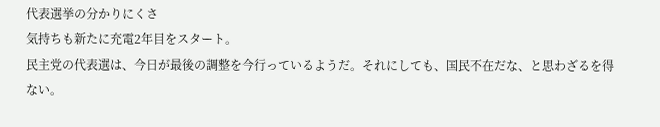代表選挙の分かりにくさ
気持ちも新たに充電2年目をスタート。
民主党の代表選は、今日が最後の調整を今行っているようだ。それにしても、国民不在だな、と思わざるを得ない。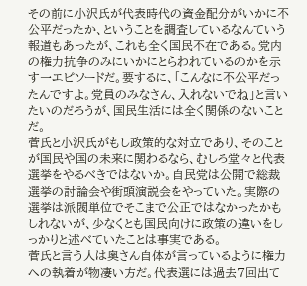その前に小沢氏が代表時代の資金配分がいかに不公平だったか、ということを調査しているなんていう報道もあったが、これも全く国民不在である。党内の権力抗争のみにいかにとらわれているのかを示す一エピソードだ。要するに、「こんなに不公平だったんですよ。党員のみなさん、入れないでね」と言いたいのだろうが、国民生活には全く関係のないことだ。
菅氏と小沢氏がもし政策的な対立であり、そのことが国民や国の未来に関わるなら、むしろ堂々と代表選挙をやるべきではないか。自民党は公開で総裁選挙の討論会や街頭演説会をやっていた。実際の選挙は派閥単位でそこまで公正ではなかったかもしれないが、少なくとも国民向けに政策の違いをしっかりと述べていたことは事実である。
菅氏と言う人は奥さん自体が言っているように権力への執着が物凄い方だ。代表選には過去7回出て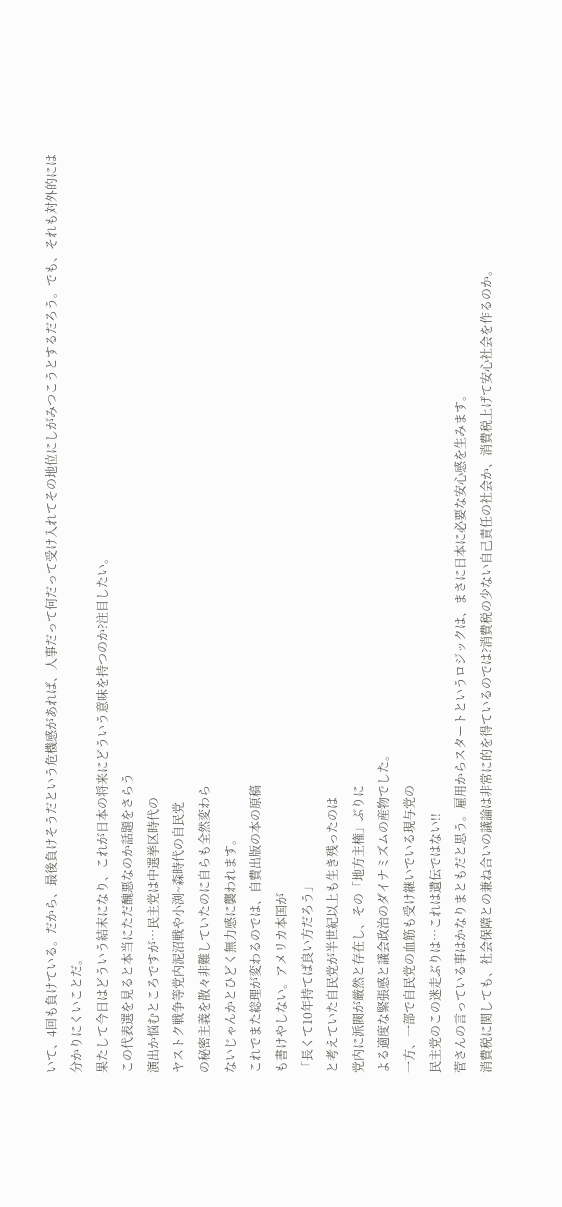いて、4回も負けている。だから、最後負けそうだという危機感があれば、人事だって何だって受け入れてその地位にしがみつこうとするだろう。でも、それも対外的には分かりにくいことだ。
果たして今日はどういう結末になり、これが日本の将来にどういう意味を持つのか?注目したい。
この代表選を見ると本当にただ醜悪なのか話題をさらう
演出か悩むところですが…民主党は中選挙区時代の
ヤストク戦争等党内泥沼戦や小渕~森時代の自民党
の秘密主義を散々非難していたのに自らも全然変わら
ないじゃんかとひどく無力感に襲われます。
これでまた総理が変わるのでは、自費出版の本の原稿
も書けやしない。アメリカ本国が
「長くて10年持てば良い方だろう」
と考えていた自民党が半世紀以上も生き残ったのは
党内に派閥が厳然と存在し、その「地方主権」ぶりに
よる適度な緊張感と議会政治のダイナミズムの産物でした。
一方、一部で自民党の血筋も受け継いでいる現与党の
民主党のこの迷走ぶりは…これは遺伝ではない!!
菅さんの言っている事はかなりまともだと思う。雇用からスタートというロジックは、まさに日本に必要な安心感を生みます。
消費税に関しても、社会保障との兼ね合いの議論は非常に的を得ているのでは?消費税の少ない自己責任の社会か、消費税上げて安心社会を作るのか。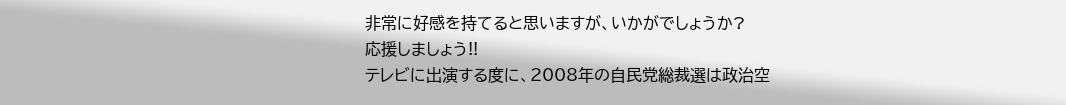非常に好感を持てると思いますが、いかがでしょうか?
応援しましょう!!
テレビに出演する度に、2008年の自民党総裁選は政治空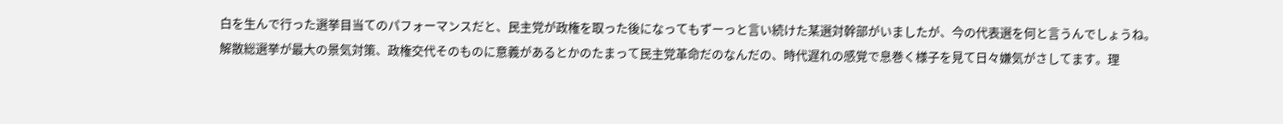白を生んで行った選挙目当てのパフォーマンスだと、民主党が政権を取った後になってもずーっと言い続けた某選対幹部がいましたが、今の代表選を何と言うんでしょうね。
解散総選挙が最大の景気対策、政権交代そのものに意義があるとかのたまって民主党革命だのなんだの、時代遅れの感覚で息巻く様子を見て日々嫌気がさしてます。理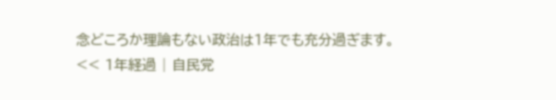念どころか理論もない政治は1年でも充分過ぎます。
<< 1年経過 | 自民党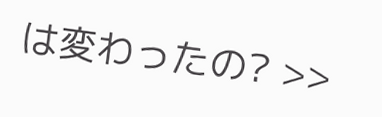は変わったの? >>